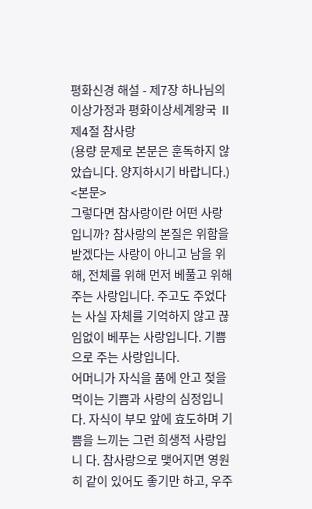평화신경 해설 - 제7장 하나님의 이상가정과 평화이상세계왕국 Ⅱ
제4절 참사랑
(용량 문제로 본문은 훈독하지 않았습니다. 양지하시기 바랍니다.)
<본문>
그렇다면 참사랑이란 어떤 사랑입니까? 참사랑의 본질은 위함을 받겠다는 사랑이 아니고 남을 위해, 전체를 위해 먼저 베풀고 위해 주는 사랑입니다. 주고도 주었다는 사실 자체를 기억하지 않고 끊임없이 베푸는 사랑입니다. 기쁨으로 주는 사랑입니다.
어머니가 자식을 품에 안고 젖을 먹이는 기쁨과 사랑의 심정입니다. 자식이 부모 앞에 효도하며 기쁨을 느끼는 그런 희생적 사랑입니 다. 참사랑으로 맺어지면 영원히 같이 있어도 좋기만 하고, 우주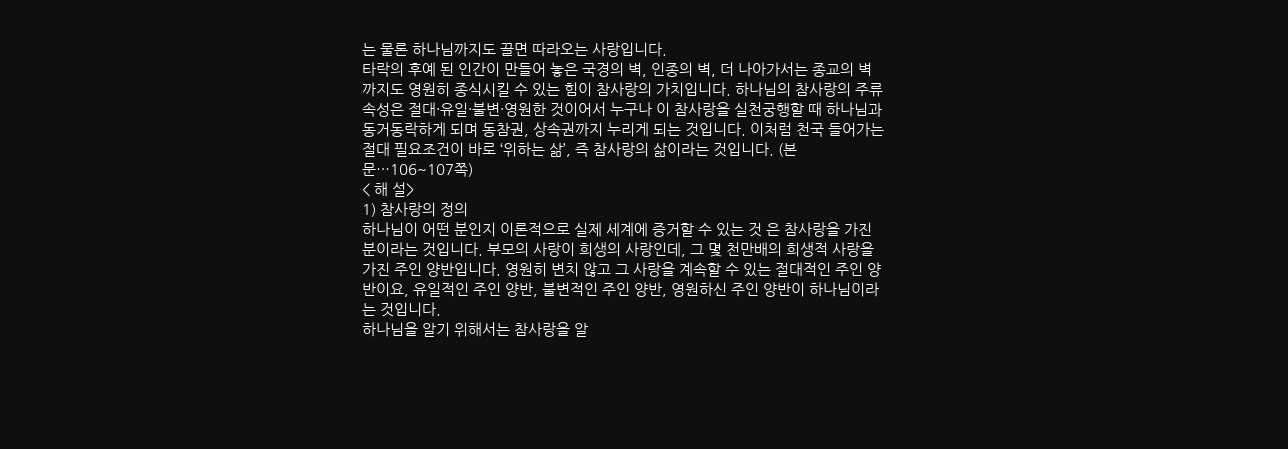는 물론 하나님까지도 끌면 따라오는 사랑입니다.
타락의 후예 된 인간이 만들어 놓은 국경의 벽, 인종의 벽, 더 나아가서는 종교의 벽까지도 영원히 종식시킬 수 있는 힘이 참사랑의 가치입니다. 하나님의 참사랑의 주류 속성은 절대·유일·불변·영원한 것이어서 누구나 이 참사랑을 실천궁행할 때 하나님과 동거동락하게 되며 동참권, 상속권까지 누리게 되는 것입니다. 이처럼 천국 들어가는 절대 필요조건이 바로 ‘위하는 삶’, 즉 참사랑의 삶이라는 것입니다. (본문…106~107쪽)
< 해 설>
1) 참사랑의 정의
하나님이 어떤 분인지 이론적으로 실제 세계에 증거할 수 있는 것 은 참사랑을 가진 분이라는 것입니다. 부모의 사랑이 희생의 사랑인데, 그 몇 천만배의 희생적 사랑을 가진 주인 양반입니다. 영원히 변치 않고 그 사랑을 계속할 수 있는 절대적인 주인 양반이요, 유일적인 주인 양반, 불변적인 주인 양반, 영원하신 주인 양반이 하나님이라는 것입니다.
하나님을 알기 위해서는 참사랑을 알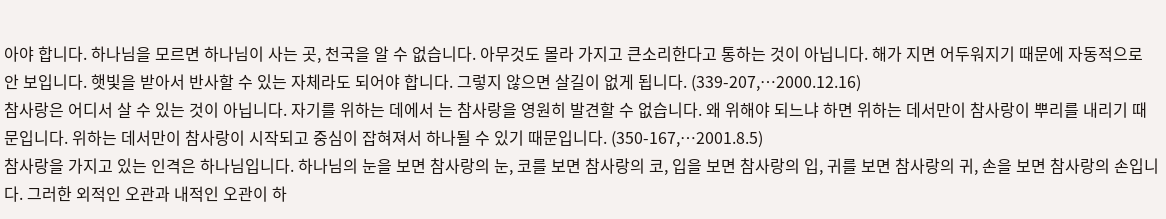아야 합니다. 하나님을 모르면 하나님이 사는 곳, 천국을 알 수 없습니다. 아무것도 몰라 가지고 큰소리한다고 통하는 것이 아닙니다. 해가 지면 어두워지기 때문에 자동적으로 안 보입니다. 햇빛을 받아서 반사할 수 있는 자체라도 되어야 합니다. 그렇지 않으면 살길이 없게 됩니다. (339-207,…2000.12.16)
참사랑은 어디서 살 수 있는 것이 아닙니다. 자기를 위하는 데에서 는 참사랑을 영원히 발견할 수 없습니다. 왜 위해야 되느냐 하면 위하는 데서만이 참사랑이 뿌리를 내리기 때문입니다. 위하는 데서만이 참사랑이 시작되고 중심이 잡혀져서 하나될 수 있기 때문입니다. (350-167,…2001.8.5)
참사랑을 가지고 있는 인격은 하나님입니다. 하나님의 눈을 보면 참사랑의 눈, 코를 보면 참사랑의 코, 입을 보면 참사랑의 입, 귀를 보면 참사랑의 귀, 손을 보면 참사랑의 손입니다. 그러한 외적인 오관과 내적인 오관이 하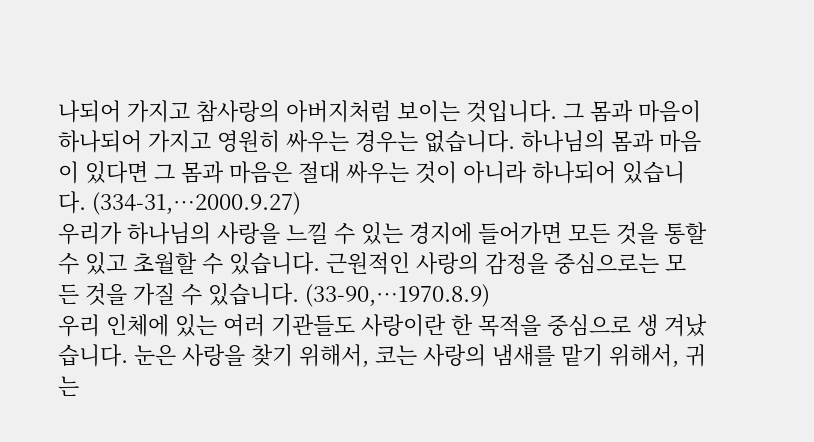나되어 가지고 참사랑의 아버지처럼 보이는 것입니다. 그 몸과 마음이 하나되어 가지고 영원히 싸우는 경우는 없습니다. 하나님의 몸과 마음이 있다면 그 몸과 마음은 절대 싸우는 것이 아니라 하나되어 있습니다. (334-31,…2000.9.27)
우리가 하나님의 사랑을 느낄 수 있는 경지에 들어가면 모든 것을 통할 수 있고 초월할 수 있습니다. 근원적인 사랑의 감정을 중심으로는 모든 것을 가질 수 있습니다. (33-90,…1970.8.9)
우리 인체에 있는 여러 기관들도 사랑이란 한 목적을 중심으로 생 겨났습니다. 눈은 사랑을 찾기 위해서, 코는 사랑의 냄새를 맡기 위해서, 귀는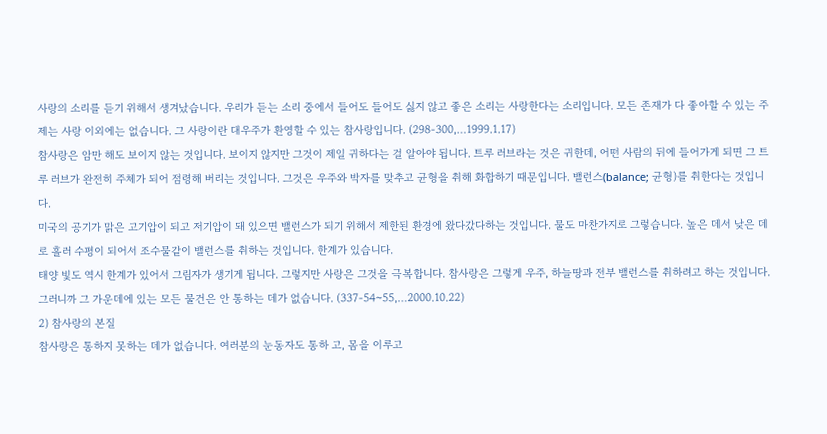사랑의 소리를 듣기 위해서 생겨났습니다. 우리가 듣는 소리 중에서 들어도 들어도 싫지 않고 좋은 소리는 사랑한다는 소리입니다. 모든 존재가 다 좋아할 수 있는 주제는 사랑 이외에는 없습니다. 그 사랑이란 대우주가 환영할 수 있는 참사랑입니다. (298-300,…1999.1.17)
참사랑은 암만 해도 보이지 않는 것입니다. 보이지 않지만 그것이 제일 귀하다는 걸 알아야 됩니다. 트루 러브라는 것은 귀한데, 어떤 사람의 뒤에 들어가게 되면 그 트루 러브가 완전히 주체가 되어 점령해 버리는 것입니다. 그것은 우주와 박자를 맞추고 균형을 취해 화합하기 때문입니다. 밸런스(balance; 균형)를 취한다는 것입니다.
미국의 공기가 맑은 고기압이 되고 저기압이 돼 있으면 밸런스가 되기 위해서 제한된 환경에 왔다갔다하는 것입니다. 물도 마찬가지로 그렇습니다. 높은 데서 낮은 데로 흘러 수평이 되어서 조수물같이 밸런스를 취하는 것입니다. 한계가 있습니다.
태양 빛도 역시 한계가 있어서 그림자가 생기게 됩니다. 그렇지만 사랑은 그것을 극복합니다. 참사랑은 그렇게 우주, 하늘땅과 전부 밸런스를 취하려고 하는 것입니다. 그러니까 그 가운데에 있는 모든 물건은 안 통하는 데가 없습니다. (337-54~55,…2000.10.22)
2) 참사랑의 본질
참사랑은 통하지 못하는 데가 없습니다. 여러분의 눈동자도 통하 고, 몸을 이루고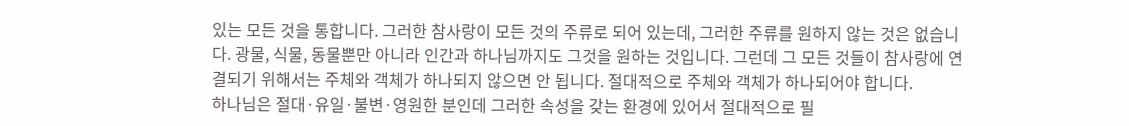있는 모든 것을 통합니다. 그러한 참사랑이 모든 것의 주류로 되어 있는데, 그러한 주류를 원하지 않는 것은 없습니다. 광물, 식물, 동물뿐만 아니라 인간과 하나님까지도 그것을 원하는 것입니다. 그런데 그 모든 것들이 참사랑에 연결되기 위해서는 주체와 객체가 하나되지 않으면 안 됩니다. 절대적으로 주체와 객체가 하나되어야 합니다.
하나님은 절대·유일·불변·영원한 분인데 그러한 속성을 갖는 환경에 있어서 절대적으로 필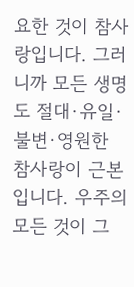요한 것이 참사랑입니다. 그러니까 모든 생명도 절대·유일·불변·영원한 참사랑이 근본입니다. 우주의 모든 것이 그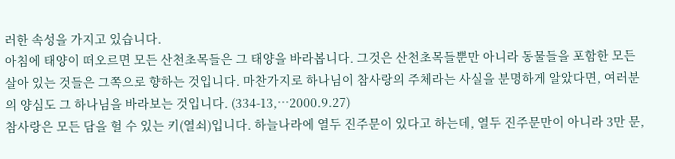러한 속성을 가지고 있습니다.
아침에 태양이 떠오르면 모든 산천초목들은 그 태양을 바라봅니다. 그것은 산천초목들뿐만 아니라 동물들을 포함한 모든 살아 있는 것들은 그쪽으로 향하는 것입니다. 마찬가지로 하나님이 참사랑의 주체라는 사실을 분명하게 알았다면, 여러분의 양심도 그 하나님을 바라보는 것입니다. (334-13,…2000.9.27)
참사랑은 모든 담을 헐 수 있는 키(열쇠)입니다. 하늘나라에 열두 진주문이 있다고 하는데, 열두 진주문만이 아니라 3만 문,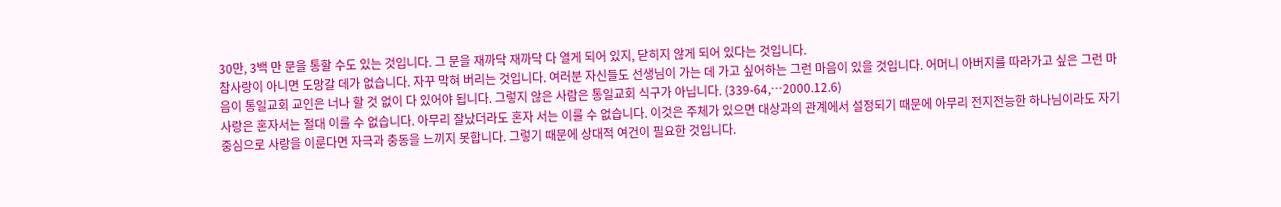30만, 3백 만 문을 통할 수도 있는 것입니다. 그 문을 재까닥 재까닥 다 열게 되어 있지, 닫히지 않게 되어 있다는 것입니다.
참사랑이 아니면 도망갈 데가 없습니다. 자꾸 막혀 버리는 것입니다. 여러분 자신들도 선생님이 가는 데 가고 싶어하는 그런 마음이 있을 것입니다. 어머니 아버지를 따라가고 싶은 그런 마음이 통일교회 교인은 너나 할 것 없이 다 있어야 됩니다. 그렇지 않은 사람은 통일교회 식구가 아닙니다. (339-64,…2000.12.6)
사랑은 혼자서는 절대 이룰 수 없습니다. 아무리 잘났더라도 혼자 서는 이룰 수 없습니다. 이것은 주체가 있으면 대상과의 관계에서 설정되기 때문에 아무리 전지전능한 하나님이라도 자기 중심으로 사랑을 이룬다면 자극과 충동을 느끼지 못합니다. 그렇기 때문에 상대적 여건이 필요한 것입니다.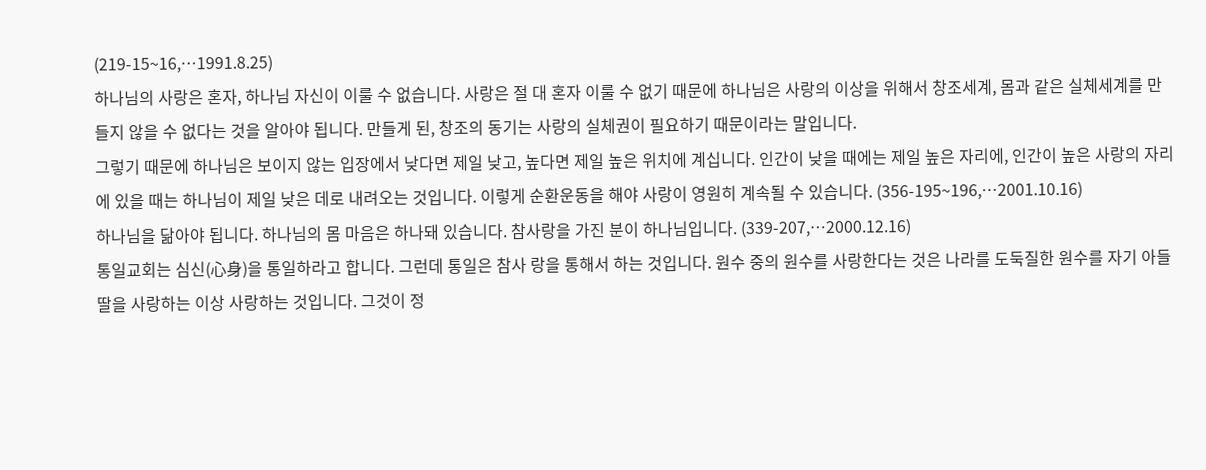(219-15~16,…1991.8.25)
하나님의 사랑은 혼자, 하나님 자신이 이룰 수 없습니다. 사랑은 절 대 혼자 이룰 수 없기 때문에 하나님은 사랑의 이상을 위해서 창조세계, 몸과 같은 실체세계를 만들지 않을 수 없다는 것을 알아야 됩니다. 만들게 된, 창조의 동기는 사랑의 실체권이 필요하기 때문이라는 말입니다.
그렇기 때문에 하나님은 보이지 않는 입장에서 낮다면 제일 낮고, 높다면 제일 높은 위치에 계십니다. 인간이 낮을 때에는 제일 높은 자리에, 인간이 높은 사랑의 자리에 있을 때는 하나님이 제일 낮은 데로 내려오는 것입니다. 이렇게 순환운동을 해야 사랑이 영원히 계속될 수 있습니다. (356-195~196,…2001.10.16)
하나님을 닮아야 됩니다. 하나님의 몸 마음은 하나돼 있습니다. 참사랑을 가진 분이 하나님입니다. (339-207,…2000.12.16)
통일교회는 심신(心身)을 통일하라고 합니다. 그런데 통일은 참사 랑을 통해서 하는 것입니다. 원수 중의 원수를 사랑한다는 것은 나라를 도둑질한 원수를 자기 아들딸을 사랑하는 이상 사랑하는 것입니다. 그것이 정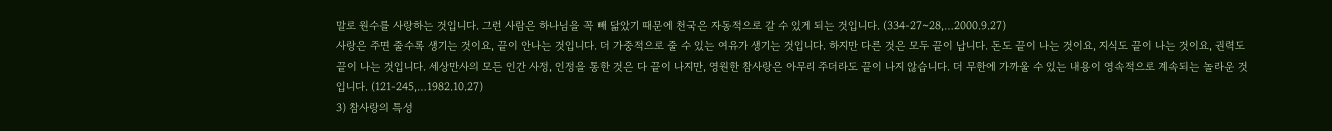말로 원수를 사랑하는 것입니다. 그런 사람은 하나님을 꼭 빼 닮았기 때문에 천국은 자동적으로 갈 수 있게 되는 것입니다. (334-27~28,…2000.9.27)
사랑은 주면 줄수록 생기는 것이요, 끝이 안나는 것입니다. 더 가중적으로 줄 수 있는 여유가 생기는 것입니다. 하지만 다른 것은 모두 끝이 납니다. 돈도 끝이 나는 것이요, 지식도 끝이 나는 것이요, 권력도 끝이 나는 것입니다. 세상만사의 모든 인간 사정, 인정을 통한 것은 다 끝이 나지만, 영원한 참사랑은 아무리 주더라도 끝이 나지 않습니다. 더 무한에 가까울 수 있는 내용이 영속적으로 계속되는 놀라운 것입니다. (121-245,…1982.10.27)
3) 참사랑의 특성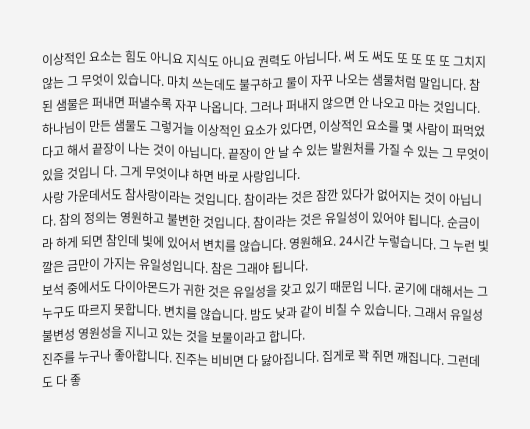이상적인 요소는 힘도 아니요 지식도 아니요 권력도 아닙니다. 써 도 써도 또 또 또 또 그치지 않는 그 무엇이 있습니다. 마치 쓰는데도 불구하고 물이 자꾸 나오는 샘물처럼 말입니다. 참된 샘물은 퍼내면 퍼낼수록 자꾸 나옵니다. 그러나 퍼내지 않으면 안 나오고 마는 것입니다.
하나님이 만든 샘물도 그렇거늘 이상적인 요소가 있다면, 이상적인 요소를 몇 사람이 퍼먹었다고 해서 끝장이 나는 것이 아닙니다. 끝장이 안 날 수 있는 발원처를 가질 수 있는 그 무엇이 있을 것입니 다. 그게 무엇이냐 하면 바로 사랑입니다.
사랑 가운데서도 참사랑이라는 것입니다. 참이라는 것은 잠깐 있다가 없어지는 것이 아닙니다. 참의 정의는 영원하고 불변한 것입니다. 참이라는 것은 유일성이 있어야 됩니다. 순금이라 하게 되면 참인데 빛에 있어서 변치를 않습니다. 영원해요. 24시간 누렇습니다. 그 누런 빛깔은 금만이 가지는 유일성입니다. 참은 그래야 됩니다.
보석 중에서도 다이아몬드가 귀한 것은 유일성을 갖고 있기 때문입 니다. 굳기에 대해서는 그 누구도 따르지 못합니다. 변치를 않습니다. 밤도 낮과 같이 비칠 수 있습니다. 그래서 유일성 불변성 영원성을 지니고 있는 것을 보물이라고 합니다.
진주를 누구나 좋아합니다. 진주는 비비면 다 닳아집니다. 집게로 꽉 쥐면 깨집니다. 그런데도 다 좋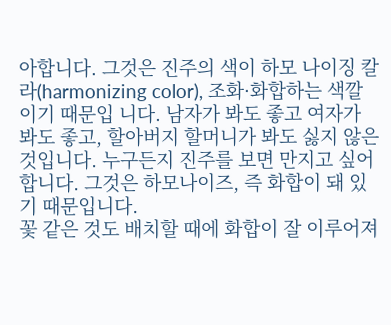아합니다. 그것은 진주의 색이 하모 나이징 칼라(harmonizing color), 조화·화합하는 색깔이기 때문입 니다. 남자가 봐도 좋고 여자가 봐도 좋고, 할아버지 할머니가 봐도 싫지 않은 것입니다. 누구든지 진주를 보면 만지고 싶어합니다. 그것은 하모나이즈, 즉 화합이 돼 있기 때문입니다.
꽃 같은 것도 배치할 때에 화합이 잘 이루어져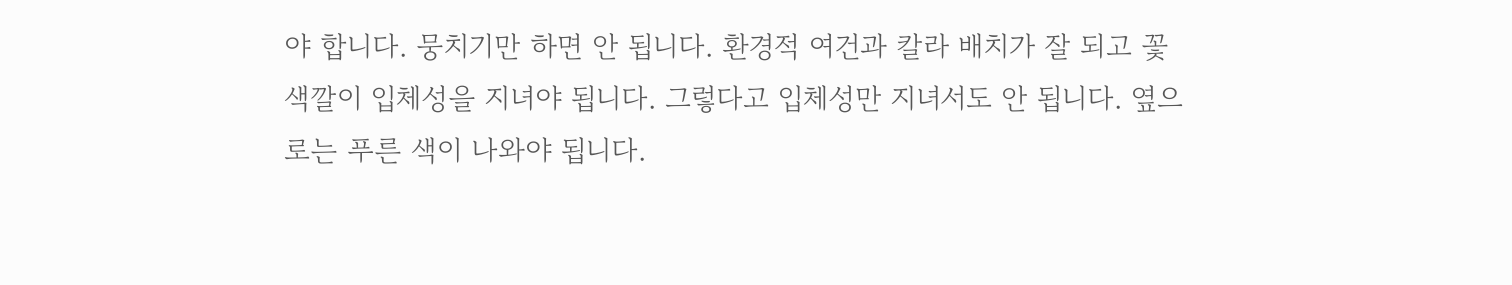야 합니다. 뭉치기만 하면 안 됩니다. 환경적 여건과 칼라 배치가 잘 되고 꽃 색깔이 입체성을 지녀야 됩니다. 그렇다고 입체성만 지녀서도 안 됩니다. 옆으로는 푸른 색이 나와야 됩니다.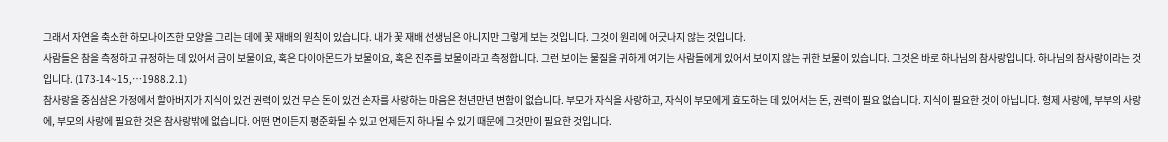그래서 자연을 축소한 하모나이즈한 모양을 그리는 데에 꽃 재배의 원칙이 있습니다. 내가 꽃 재배 선생님은 아니지만 그렇게 보는 것입니다. 그것이 원리에 어긋나지 않는 것입니다.
사람들은 참을 측정하고 규정하는 데 있어서 금이 보물이요, 혹은 다이아몬드가 보물이요, 혹은 진주를 보물이라고 측정합니다. 그런 보이는 물질을 귀하게 여기는 사람들에게 있어서 보이지 않는 귀한 보물이 있습니다. 그것은 바로 하나님의 참사랑입니다. 하나님의 참사랑이라는 것입니다. (173-14~15,…1988.2.1)
참사랑을 중심삼은 가정에서 할아버지가 지식이 있건 권력이 있건 무슨 돈이 있건 손자를 사랑하는 마음은 천년만년 변함이 없습니다. 부모가 자식을 사랑하고, 자식이 부모에게 효도하는 데 있어서는 돈, 권력이 필요 없습니다. 지식이 필요한 것이 아닙니다. 형제 사랑에, 부부의 사랑에, 부모의 사랑에 필요한 것은 참사랑밖에 없습니다. 어떤 면이든지 평준화될 수 있고 언제든지 하나될 수 있기 때문에 그것만이 필요한 것입니다.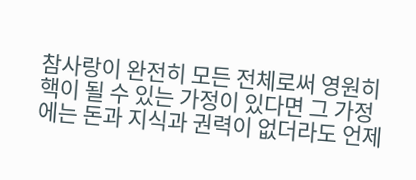참사랑이 완전히 모든 전체로써 영원히 핵이 될 수 있는 가정이 있다면 그 가정에는 돈과 지식과 권력이 없더라도 언제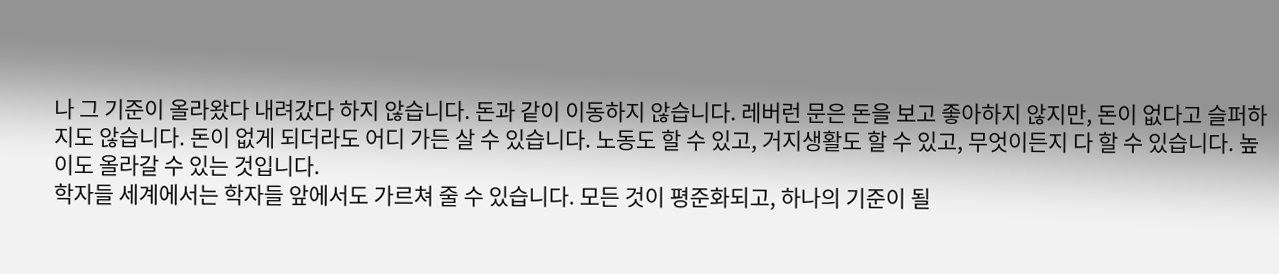나 그 기준이 올라왔다 내려갔다 하지 않습니다. 돈과 같이 이동하지 않습니다. 레버런 문은 돈을 보고 좋아하지 않지만, 돈이 없다고 슬퍼하지도 않습니다. 돈이 없게 되더라도 어디 가든 살 수 있습니다. 노동도 할 수 있고, 거지생활도 할 수 있고, 무엇이든지 다 할 수 있습니다. 높이도 올라갈 수 있는 것입니다.
학자들 세계에서는 학자들 앞에서도 가르쳐 줄 수 있습니다. 모든 것이 평준화되고, 하나의 기준이 될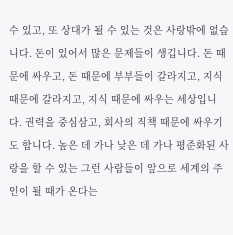수 있고, 또 상대가 될 수 있는 것은 사랑밖에 없습니다. 돈이 있어서 많은 문제들이 생깁니다. 돈 때문에 싸우고, 돈 때문에 부부들이 갈라지고, 지식 때문에 갈라지고, 지식 때문에 싸우는 세상입니다. 권력을 중심삼고, 회사의 직책 때문에 싸우기도 합니다. 높은 데 가나 낮은 데 가나 평준화된 사랑을 할 수 있는 그런 사람들이 앞으로 세계의 주인이 될 때가 온다는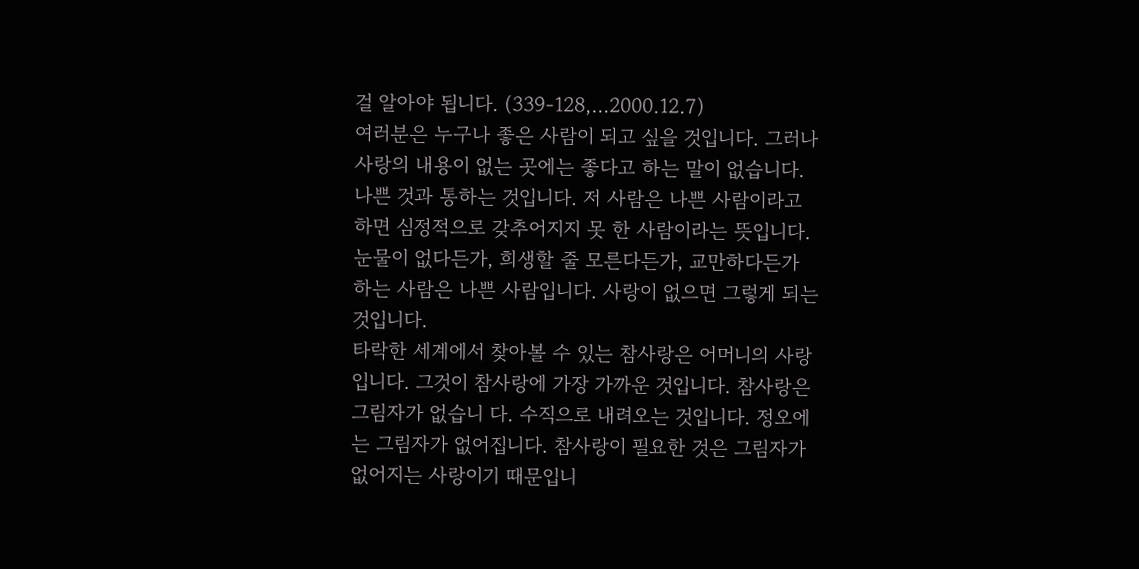걸 알아야 됩니다. (339-128,…2000.12.7)
여러분은 누구나 좋은 사람이 되고 싶을 것입니다. 그러나 사랑의 내용이 없는 곳에는 좋다고 하는 말이 없습니다. 나쁜 것과 통하는 것입니다. 저 사람은 나쁜 사람이라고 하면 심정적으로 갖추어지지 못 한 사람이라는 뜻입니다. 눈물이 없다든가, 희생할 줄 모른다든가, 교만하다든가 하는 사람은 나쁜 사람입니다. 사랑이 없으면 그렇게 되는 것입니다.
타락한 세계에서 찾아볼 수 있는 참사랑은 어머니의 사랑입니다. 그것이 참사랑에 가장 가까운 것입니다. 참사랑은 그림자가 없습니 다. 수직으로 내려오는 것입니다. 정오에는 그림자가 없어집니다. 참사랑이 필요한 것은 그림자가 없어지는 사랑이기 때문입니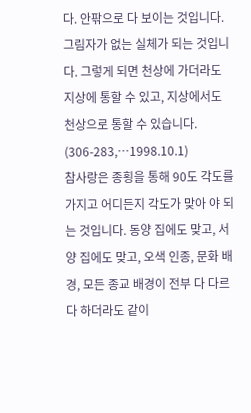다. 안팎으로 다 보이는 것입니다. 그림자가 없는 실체가 되는 것입니다. 그렇게 되면 천상에 가더라도 지상에 통할 수 있고, 지상에서도 천상으로 통할 수 있습니다. (306-283,…1998.10.1)
참사랑은 종횡을 통해 90도 각도를 가지고 어디든지 각도가 맞아 야 되는 것입니다. 동양 집에도 맞고, 서양 집에도 맞고, 오색 인종, 문화 배경, 모든 종교 배경이 전부 다 다르다 하더라도 같이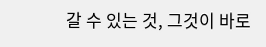갈 수 있는 것, 그것이 바로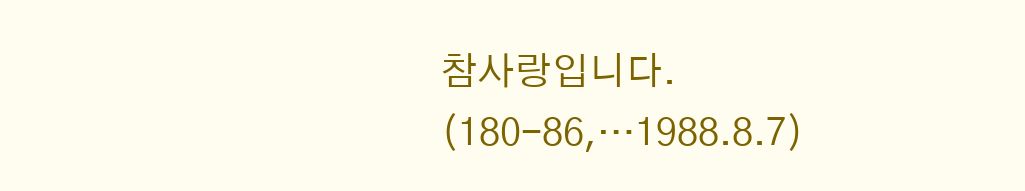참사랑입니다. (180-86,…1988.8.7)